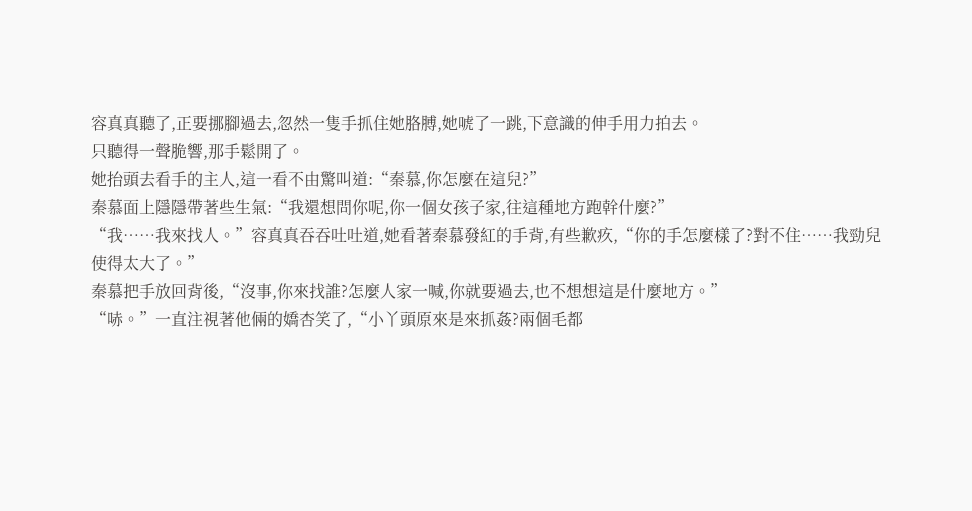容真真聽了,正要挪腳過去,忽然一隻手抓住她胳膊,她唬了一跳,下意識的伸手用力拍去。
只聽得一聲脆響,那手鬆開了。
她抬頭去看手的主人,這一看不由驚叫道:“秦慕,你怎麼在這兒?”
秦慕面上隱隱帶著些生氣:“我還想問你呢,你一個女孩子家,往這種地方跑幹什麼?”
“我……我來找人。”容真真吞吞吐吐道,她看著秦慕發紅的手背,有些歉疚,“你的手怎麼樣了?對不住……我勁兒使得太大了。”
秦慕把手放回背後,“沒事,你來找誰?怎麼人家一喊,你就要過去,也不想想這是什麼地方。”
“哧。”一直注視著他倆的嬌杏笑了,“小丫頭原來是來抓姦?兩個毛都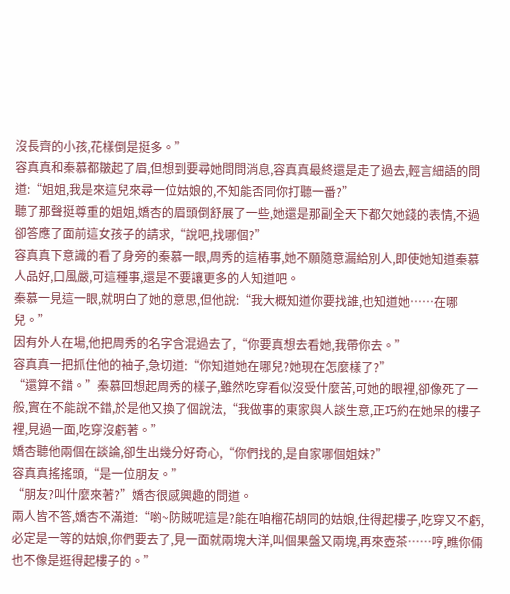沒長齊的小孩,花樣倒是挺多。”
容真真和秦慕都皺起了眉,但想到要尋她問問消息,容真真最終還是走了過去,輕言細語的問道:“姐姐,我是來這兒來尋一位姑娘的,不知能否同你打聽一番?”
聽了那聲挺尊重的姐姐,嬌杏的眉頭倒舒展了一些,她還是那副全天下都欠她錢的表情,不過卻答應了面前這女孩子的請求,“說吧,找哪個?”
容真真下意識的看了身旁的秦慕一眼,周秀的這樁事,她不願隨意漏給別人,即使她知道秦慕人品好,口風嚴,可這種事,還是不要讓更多的人知道吧。
秦慕一見這一眼,就明白了她的意思,但他說:“我大概知道你要找誰,也知道她……在哪兒。”
因有外人在場,他把周秀的名字含混過去了,“你要真想去看她,我帶你去。”
容真真一把抓住他的袖子,急切道:“你知道她在哪兒?她現在怎麼樣了?”
“還算不錯。”秦慕回想起周秀的樣子,雖然吃穿看似沒受什麼苦,可她的眼裡,卻像死了一般,實在不能說不錯,於是他又換了個說法,“我做事的東家與人談生意,正巧約在她呆的樓子裡,見過一面,吃穿沒虧著。”
嬌杏聽他兩個在談論,卻生出幾分好奇心,“你們找的,是自家哪個姐妹?”
容真真搖搖頭,“是一位朋友。”
“朋友?叫什麼來著?”嬌杏很感興趣的問道。
兩人皆不答,嬌杏不滿道:“喲~防賊呢這是?能在咱榴花胡同的姑娘,住得起樓子,吃穿又不虧,必定是一等的姑娘,你們要去了,見一面就兩塊大洋,叫個果盤又兩塊,再來壺茶……哼,瞧你倆也不像是逛得起樓子的。”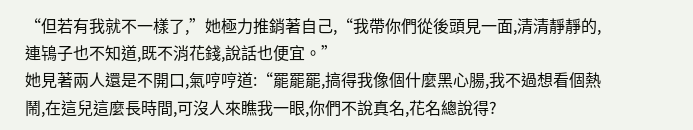“但若有我就不一樣了,”她極力推銷著自己,“我帶你們從後頭見一面,清清靜靜的,連鴇子也不知道,既不消花錢,說話也便宜。”
她見著兩人還是不開口,氣哼哼道:“罷罷罷,搞得我像個什麼黑心腸,我不過想看個熱鬧,在這兒這麼長時間,可沒人來瞧我一眼,你們不說真名,花名總說得?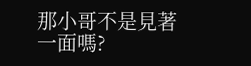那小哥不是見著一面嗎?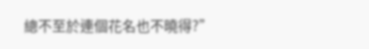總不至於連個花名也不曉得?”